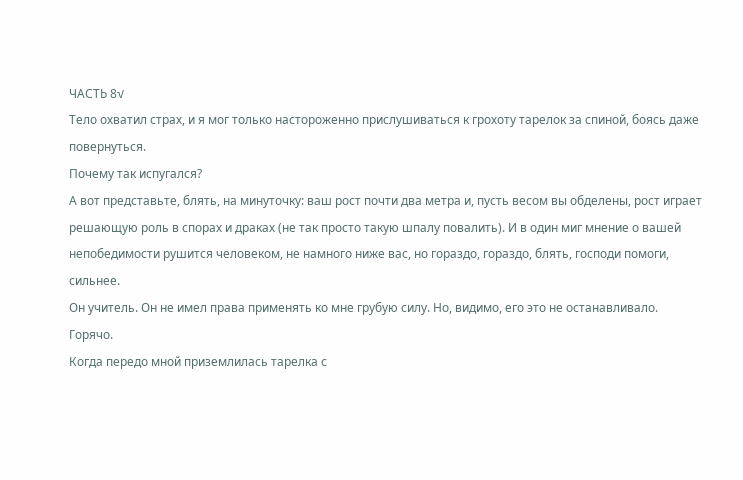ЧАСТЬ 8√
Тело охватил страх, и я мог только настороженно прислушиваться к грохоту тарелок за спиной, боясь даже повернуться.
Почему так испугался?
А вот представьте, блять, на минуточку: ваш рост почти два метра и, пусть весом вы обделены, рост играет решающую роль в спорах и драках (не так просто такую шпалу повалить). И в один миг мнение о вашей непобедимости рушится человеком, не намного ниже вас, но гораздо, гораздо, блять, господи помоги, сильнее.
Он учитель. Он не имел права применять ко мне грубую силу. Но, видимо, его это не останавливало.
Горячо.
Когда передо мной приземлилась тарелка с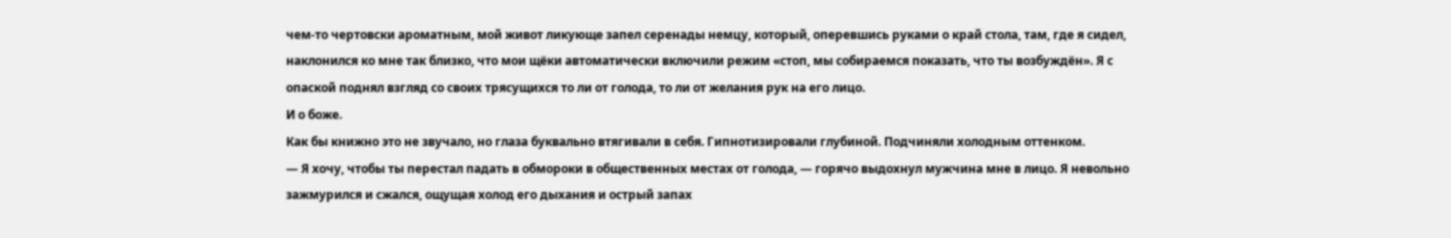чем-то чертовски ароматным, мой живот ликующе запел серенады немцу, который, оперевшись руками о край стола, там, где я сидел, наклонился ко мне так близко, что мои щёки автоматически включили режим «стоп, мы собираемся показать, что ты возбуждён». Я с опаской поднял взгляд со своих трясущихся то ли от голода, то ли от желания рук на его лицо.
И о боже.
Как бы книжно это не звучало, но глаза буквально втягивали в себя. Гипнотизировали глубиной. Подчиняли холодным оттенком.
— Я хочу, чтобы ты перестал падать в обмороки в общественных местах от голода, — горячо выдохнул мужчина мне в лицо. Я невольно зажмурился и сжался, ощущая холод его дыхания и острый запах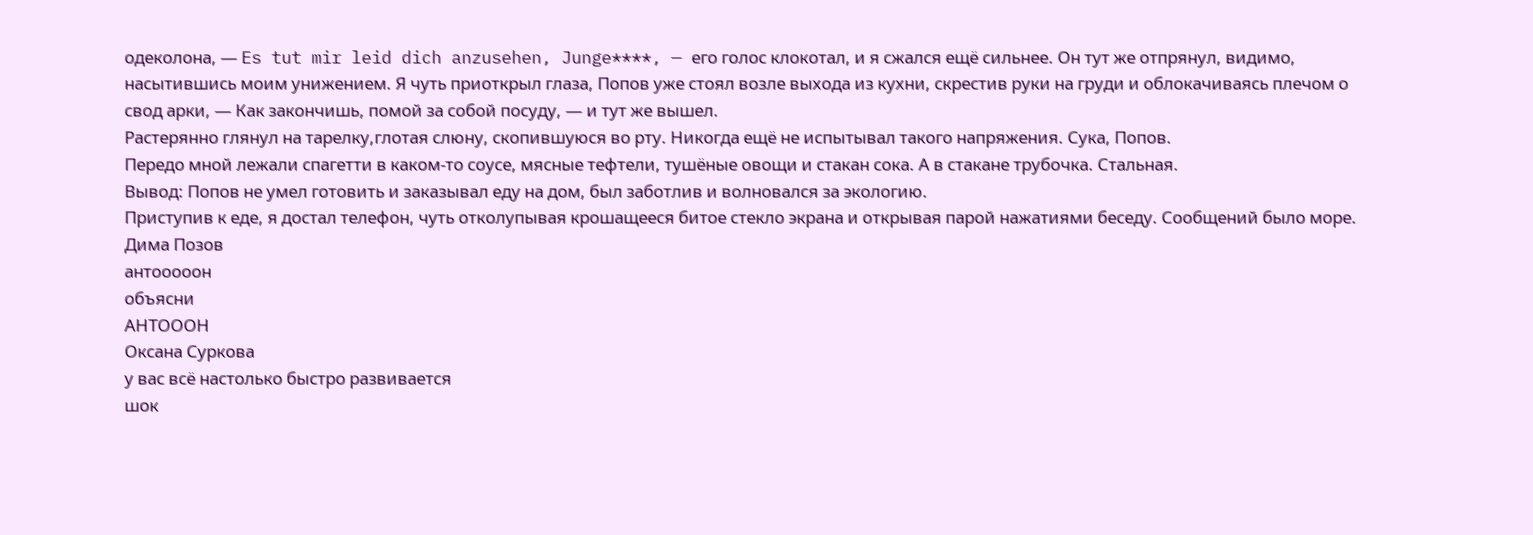одеколона, — Es tut mir leid dich anzusehen, Junge****, — его голос клокотал, и я сжался ещё сильнее. Он тут же отпрянул, видимо, насытившись моим унижением. Я чуть приоткрыл глаза, Попов уже стоял возле выхода из кухни, скрестив руки на груди и облокачиваясь плечом о свод арки, — Как закончишь, помой за собой посуду, — и тут же вышел.
Растерянно глянул на тарелку,глотая слюну, скопившуюся во рту. Никогда ещё не испытывал такого напряжения. Сука, Попов.
Передо мной лежали спагетти в каком-то соусе, мясные тефтели, тушёные овощи и стакан сока. А в стакане трубочка. Стальная.
Вывод: Попов не умел готовить и заказывал еду на дом, был заботлив и волновался за экологию.
Приступив к еде, я достал телефон, чуть отколупывая крошащееся битое стекло экрана и открывая парой нажатиями беседу. Сообщений было море.
Дима Позов
антооооон
объясни
АНТОООН
Оксана Суркова
у вас всё настолько быстро развивается
шок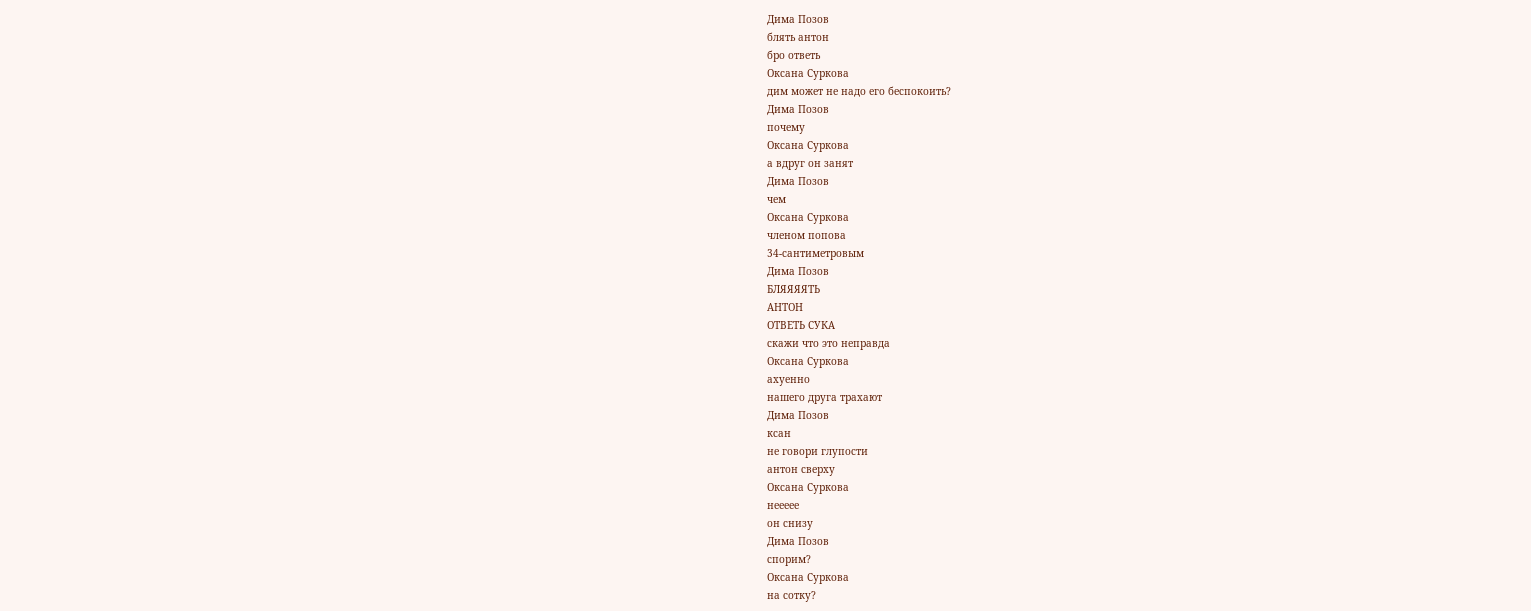Дима Позов
блять антон
бро ответь
Оксана Суркова
дим может не надо его беспокоить?
Дима Позов
почему
Оксана Суркова
а вдруг он занят
Дима Позов
чем
Оксана Суркова
членом попова
34-сантиметровым
Дима Позов
БЛЯЯЯЯТЬ
АНТОН
ОТВЕТЬ СУКА
скажи что это неправда
Оксана Суркова
ахуенно
нашего друга трахают
Дима Позов
ксан
не говори глупости
антон сверху
Оксана Суркова
неееее
он снизу
Дима Позов
спорим?
Оксана Суркова
на сотку?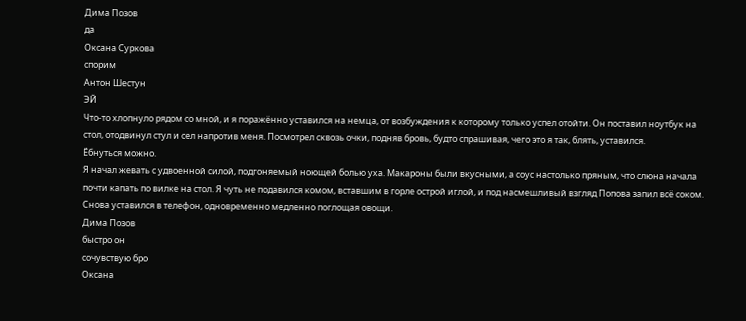Дима Позов
да
Оксана Суркова
спорим
Антон Шестун
ЭЙ
Что-то хлопнуло рядом со мной, и я поражённо уставился на немца, от возбуждения к которому только успел отойти. Он поставил ноутбук на стол, отодвинул стул и сел напротив меня. Посмотрел сквозь очки, подняв бровь, будто спрашивая, чего это я так, блять, уставился.
Ёбнуться можно.
Я начал жевать с удвоенной силой, подгоняемый ноющей болью уха. Макароны были вкусными, а соус настолько пряным, что слюна начала почти капать по вилке на стол. Я чуть не подавился комом, вставшим в горле острой иглой, и под насмешливый взгляд Попова запил всё соком. Снова уставился в телефон, одновременно медленно поглощая овощи.
Дима Позов
быстро он
сочувствую бро
Оксана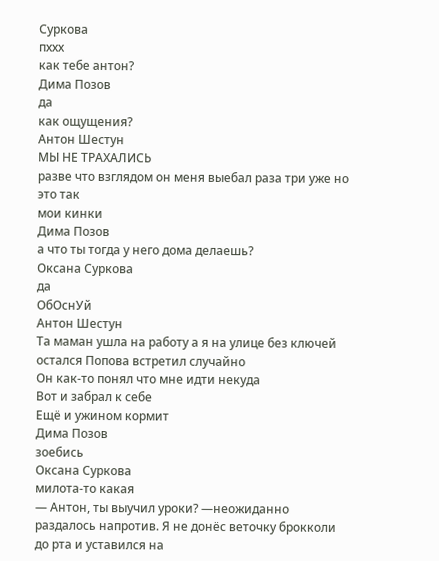Суркова
пххх
как тебе антон?
Дима Позов
да
как ощущения?
Антон Шестун
МЫ НЕ ТРАХАЛИСЬ
разве что взглядом он меня выебал раза три уже но это так
мои кинки
Дима Позов
а что ты тогда у него дома делаешь?
Оксана Суркова
да
ОбОснУй
Антон Шестун
Та маман ушла на работу а я на улице без ключей остался Попова встретил случайно
Он как-то понял что мне идти некуда
Вот и забрал к себе
Ещё и ужином кормит
Дима Позов
зоебись
Оксана Суркова
милота-то какая
— Антон, ты выучил уроки? —неожиданно раздалось напротив. Я не донёс веточку брокколи до рта и уставился на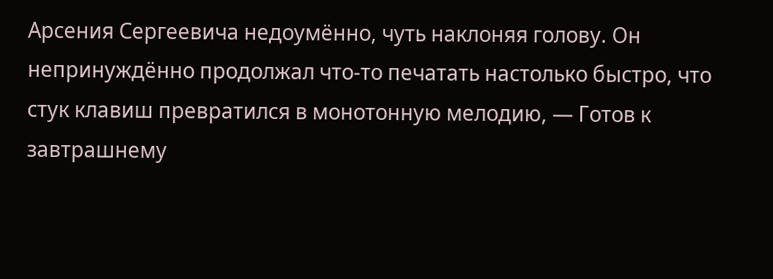Арсения Сергеевича недоумённо, чуть наклоняя голову. Он непринуждённо продолжал что-то печатать настолько быстро, что стук клавиш превратился в монотонную мелодию, — Готов к завтрашнему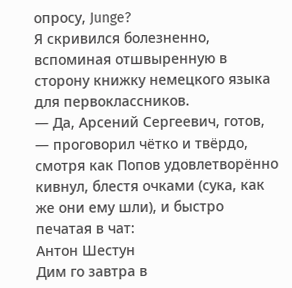опросу, Junge?
Я скривился болезненно, вспоминая отшвыренную в сторону книжку немецкого языка для первоклассников.
— Да, Арсений Сергеевич, готов, — проговорил чётко и твёрдо, смотря как Попов удовлетворённо кивнул, блестя очками (сука, как же они ему шли), и быстро печатая в чат:
Антон Шестун
Дим го завтра в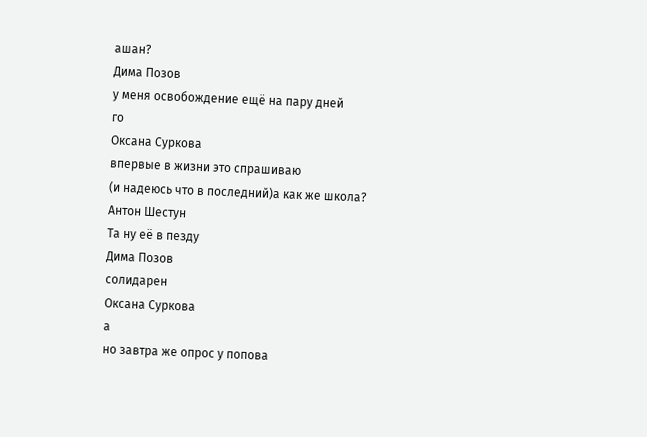ашан?
Дима Позов
у меня освобождение ещё на пару дней
го
Оксана Суркова
впервые в жизни это спрашиваю
(и надеюсь что в последний)а как же школа?
Антон Шестун
Та ну её в пезду
Дима Позов
солидарен
Оксана Суркова
а
но завтра же опрос у попова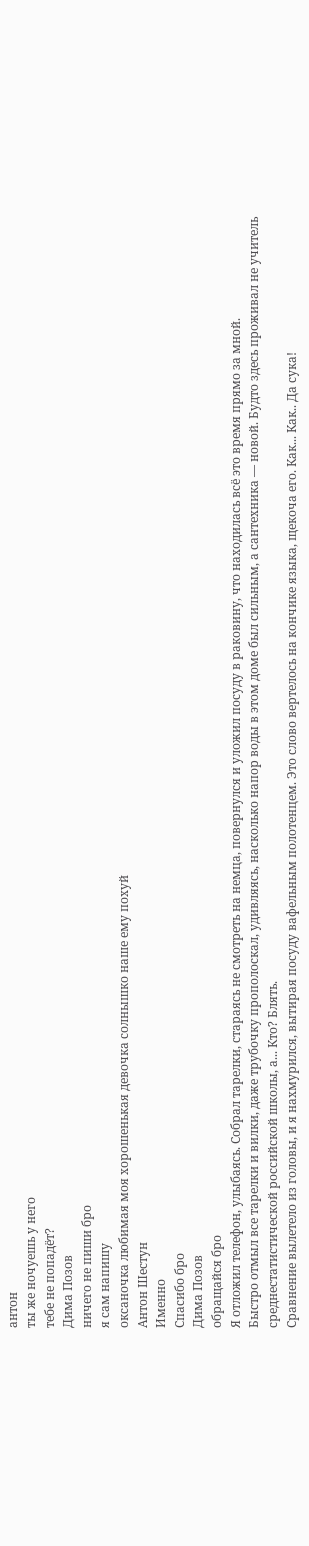антон
ты же ночуешь у него
тебе не попадёт?
Дима Позов
ничего не пиши бро
я сам напишу
оксаночка любимая моя хорошенькая девочка солнышко наше ему похуй
Антон Шестун
Именно
Спасибо бро
Дима Позов
обращайся бро
Я отложил телефон, улыбаясь. Собрал тарелки, стараясь не смотреть на немца, повернулся и уложил посуду в раковину, что находилась всё это время прямо за мной.
Быстро отмыл все тарелки и вилки, даже трубочку прополоскал, удивляясь, насколько напор воды в этом доме был сильным, а сантехника — новой. Будто здесь проживал не учитель среднестатистической российской школы, а... Кто? Блять.
Сравнение вылетело из головы, и я нахмурился, вытирая посуду вафельным полотенцем. Это слово вертелось на кончике языка, щекоча его. Как... Как.. Да сука!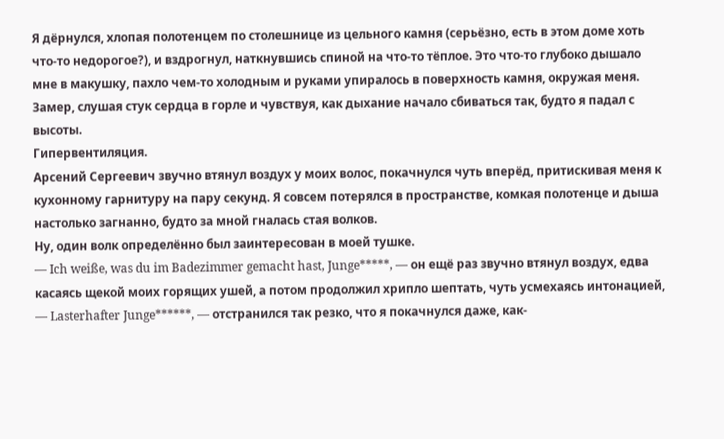Я дёрнулся, хлопая полотенцем по столешнице из цельного камня (серьёзно, есть в этом доме хоть что-то недорогое?), и вздрогнул, наткнувшись спиной на что-то тёплое. Это что-то глубоко дышало мне в макушку, пахло чем-то холодным и руками упиралось в поверхность камня, окружая меня. Замер, слушая стук сердца в горле и чувствуя, как дыхание начало сбиваться так, будто я падал с высоты.
Гипервентиляция.
Арсений Сергеевич звучно втянул воздух у моих волос, покачнулся чуть вперёд, притискивая меня к кухонному гарнитуру на пару секунд. Я совсем потерялся в пространстве, комкая полотенце и дыша настолько загнанно, будто за мной гналась стая волков.
Ну, один волк определённо был заинтересован в моей тушке.
— Ich weiße, was du im Badezimmer gemacht hast, Junge*****, — он ещё раз звучно втянул воздух, едва касаясь щекой моих горящих ушей, а потом продолжил хрипло шептать, чуть усмехаясь интонацией, — Lasterhafter Junge******, — отстранился так резко, что я покачнулся даже, как-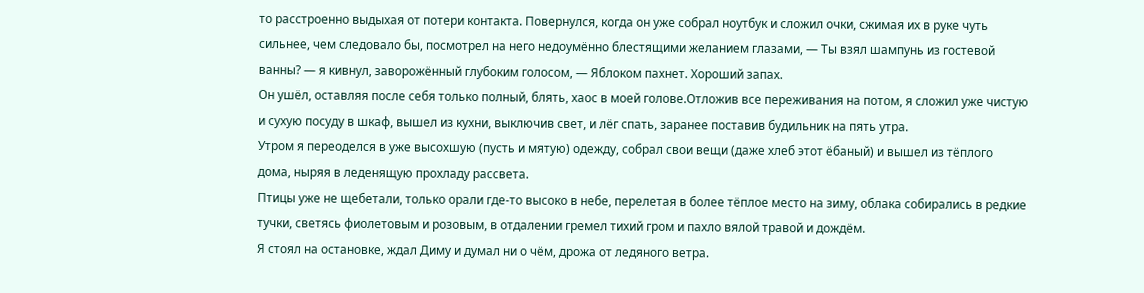то расстроенно выдыхая от потери контакта. Повернулся, когда он уже собрал ноутбук и сложил очки, сжимая их в руке чуть сильнее, чем следовало бы, посмотрел на него недоумённо блестящими желанием глазами, — Ты взял шампунь из гостевой ванны? — я кивнул, заворожённый глубоким голосом, — Яблоком пахнет. Хороший запах.
Он ушёл, оставляя после себя только полный, блять, хаос в моей голове.Отложив все переживания на потом, я сложил уже чистую и сухую посуду в шкаф, вышел из кухни, выключив свет, и лёг спать, заранее поставив будильник на пять утра.
Утром я переоделся в уже высохшую (пусть и мятую) одежду, собрал свои вещи (даже хлеб этот ёбаный) и вышел из тёплого дома, ныряя в леденящую прохладу рассвета.
Птицы уже не щебетали, только орали где-то высоко в небе, перелетая в более тёплое место на зиму, облака собирались в редкие тучки, светясь фиолетовым и розовым, в отдалении гремел тихий гром и пахло вялой травой и дождём.
Я стоял на остановке, ждал Диму и думал ни о чём, дрожа от ледяного ветра.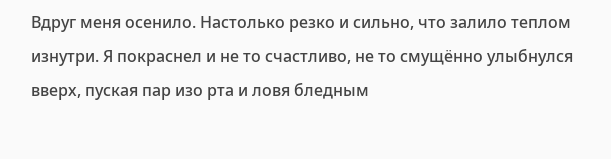Вдруг меня осенило. Настолько резко и сильно, что залило теплом изнутри. Я покраснел и не то счастливо, не то смущённо улыбнулся вверх, пуская пар изо рта и ловя бледным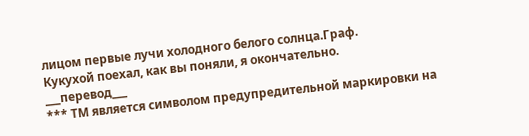лицом первые лучи холодного белого солнца.Граф.
Кукухой поехал, как вы поняли, я окончательно.
___перевод___
*** ТМ является символом предупредительной маркировки на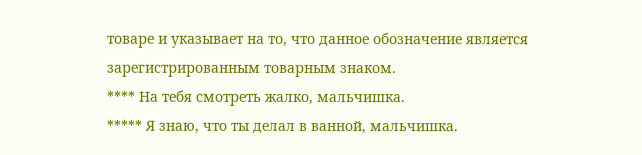товаре и указывает на то, что данное обозначение является зарегистрированным товарным знаком.
**** На тебя смотреть жалко, мальчишка.
***** Я знаю, что ты делал в ванной, мальчишка.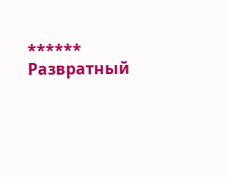****** Развратный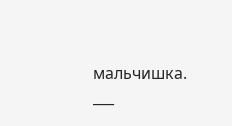мальчишка.
___